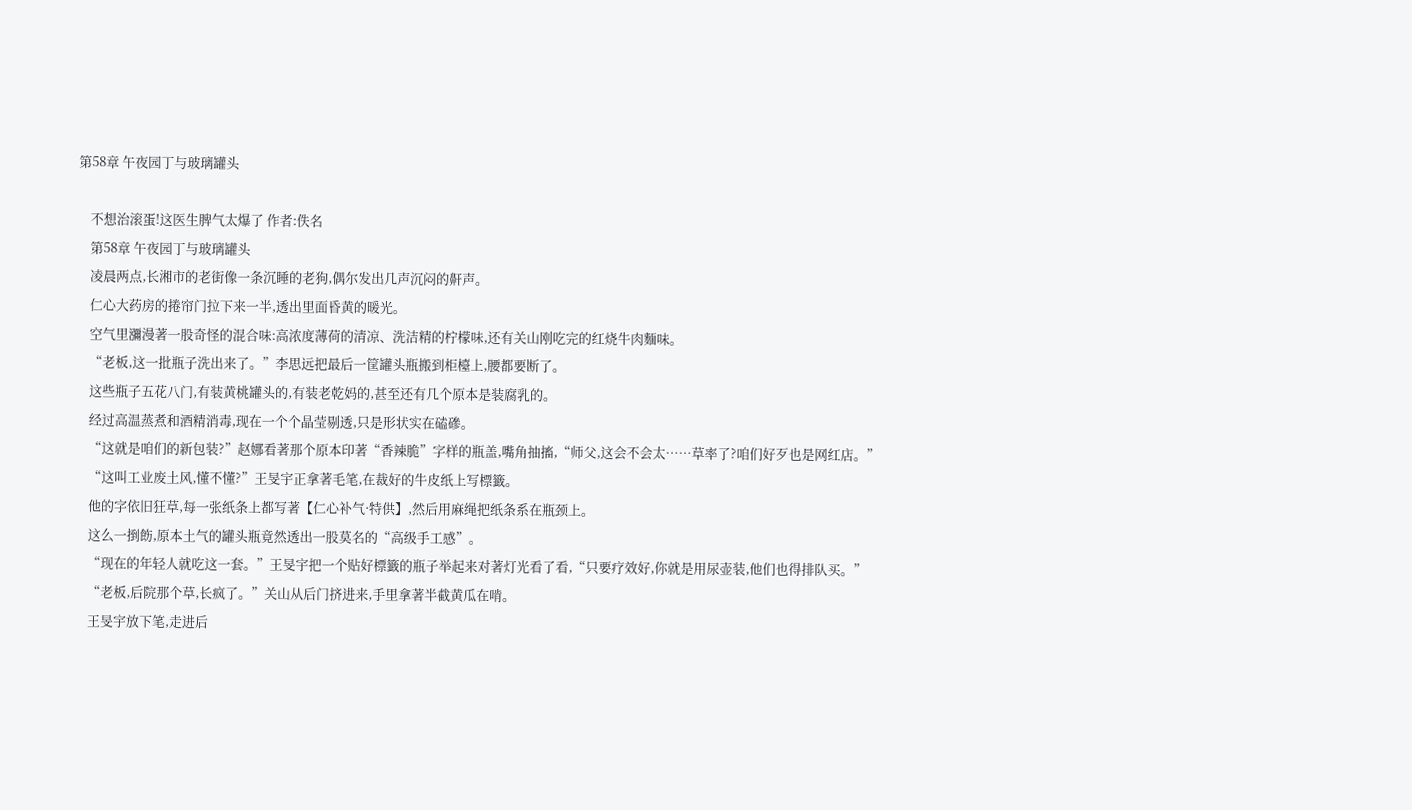第58章 午夜园丁与玻璃罐头

    不想治滚蛋!这医生脾气太爆了 作者:佚名
    第58章 午夜园丁与玻璃罐头
    凌晨两点,长湘市的老街像一条沉睡的老狗,偶尔发出几声沉闷的鼾声。
    仁心大药房的捲帘门拉下来一半,透出里面昏黄的暖光。
    空气里瀰漫著一股奇怪的混合味:高浓度薄荷的清凉、洗洁精的柠檬味,还有关山刚吃完的红烧牛肉麵味。
    “老板,这一批瓶子洗出来了。”李思远把最后一筐罐头瓶搬到柜檯上,腰都要断了。
    这些瓶子五花八门,有装黄桃罐头的,有装老乾妈的,甚至还有几个原本是装腐乳的。
    经过高温蒸煮和酒精消毒,现在一个个晶莹剔透,只是形状实在磕磣。
    “这就是咱们的新包装?”赵娜看著那个原本印著“香辣脆”字样的瓶盖,嘴角抽搐,“师父,这会不会太……草率了?咱们好歹也是网红店。”
    “这叫工业废土风,懂不懂?”王旻宇正拿著毛笔,在裁好的牛皮纸上写標籤。
    他的字依旧狂草,每一张纸条上都写著【仁心补气·特供】,然后用麻绳把纸条系在瓶颈上。
    这么一捯飭,原本土气的罐头瓶竟然透出一股莫名的“高级手工感”。
    “现在的年轻人就吃这一套。”王旻宇把一个贴好標籤的瓶子举起来对著灯光看了看,“只要疗效好,你就是用尿壶装,他们也得排队买。”
    “老板,后院那个草,长疯了。”关山从后门挤进来,手里拿著半截黄瓜在啃。
    王旻宇放下笔,走进后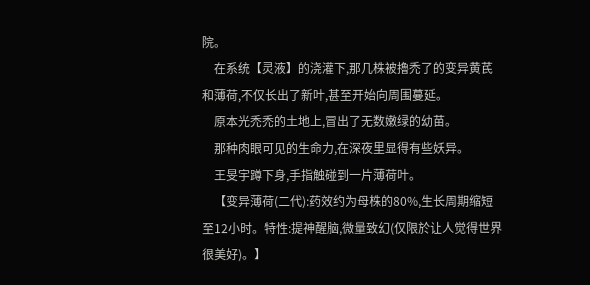院。
    在系统【灵液】的浇灌下,那几株被擼禿了的变异黄芪和薄荷,不仅长出了新叶,甚至开始向周围蔓延。
    原本光禿禿的土地上,冒出了无数嫩绿的幼苗。
    那种肉眼可见的生命力,在深夜里显得有些妖异。
    王旻宇蹲下身,手指触碰到一片薄荷叶。
    【变异薄荷(二代):药效约为母株的80%,生长周期缩短至12小时。特性:提神醒脑,微量致幻(仅限於让人觉得世界很美好)。】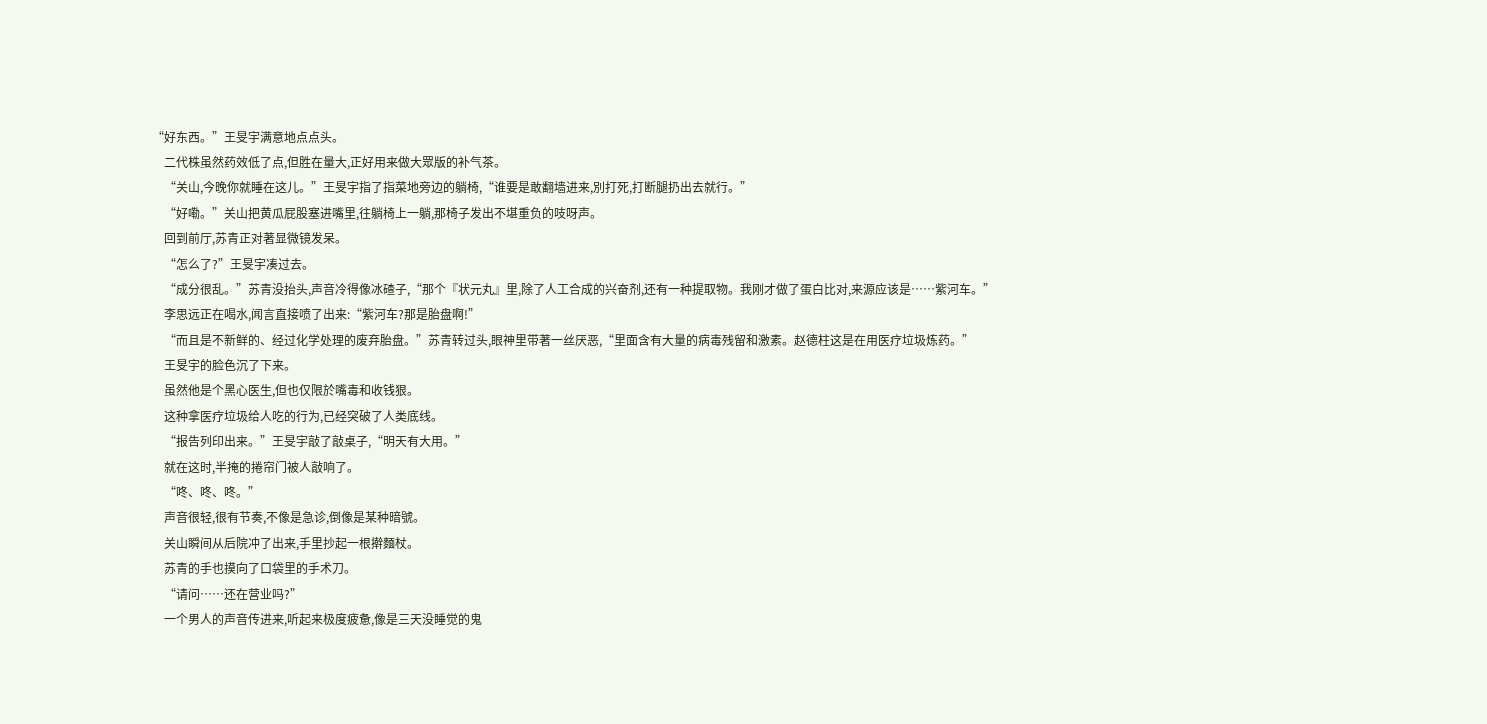“好东西。”王旻宇满意地点点头。
    二代株虽然药效低了点,但胜在量大,正好用来做大眾版的补气茶。
    “关山,今晚你就睡在这儿。”王旻宇指了指菜地旁边的躺椅,“谁要是敢翻墙进来,別打死,打断腿扔出去就行。”
    “好嘞。”关山把黄瓜屁股塞进嘴里,往躺椅上一躺,那椅子发出不堪重负的吱呀声。
    回到前厅,苏青正对著显微镜发呆。
    “怎么了?”王旻宇凑过去。
    “成分很乱。”苏青没抬头,声音冷得像冰碴子,“那个『状元丸』里,除了人工合成的兴奋剂,还有一种提取物。我刚才做了蛋白比对,来源应该是……紫河车。”
    李思远正在喝水,闻言直接喷了出来:“紫河车?那是胎盘啊!”
    “而且是不新鲜的、经过化学处理的废弃胎盘。”苏青转过头,眼神里带著一丝厌恶,“里面含有大量的病毒残留和激素。赵德柱这是在用医疗垃圾炼药。”
    王旻宇的脸色沉了下来。
    虽然他是个黑心医生,但也仅限於嘴毒和收钱狠。
    这种拿医疗垃圾给人吃的行为,已经突破了人类底线。
    “报告列印出来。”王旻宇敲了敲桌子,“明天有大用。”
    就在这时,半掩的捲帘门被人敲响了。
    “咚、咚、咚。”
    声音很轻,很有节奏,不像是急诊,倒像是某种暗號。
    关山瞬间从后院冲了出来,手里抄起一根擀麵杖。
    苏青的手也摸向了口袋里的手术刀。
    “请问……还在营业吗?”
    一个男人的声音传进来,听起来极度疲惫,像是三天没睡觉的鬼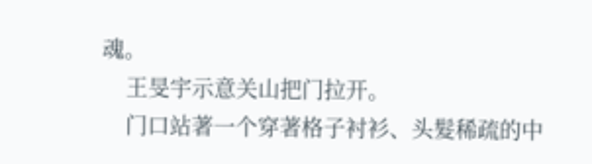魂。
    王旻宇示意关山把门拉开。
    门口站著一个穿著格子衬衫、头髮稀疏的中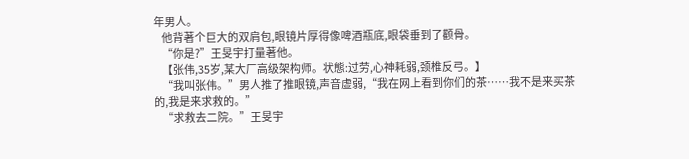年男人。
    他背著个巨大的双肩包,眼镜片厚得像啤酒瓶底,眼袋垂到了颧骨。
    “你是?”王旻宇打量著他。
    【张伟,35岁,某大厂高级架构师。状態:过劳,心神耗弱,颈椎反弓。】
    “我叫张伟。”男人推了推眼镜,声音虚弱,“我在网上看到你们的茶……我不是来买茶的,我是来求救的。”
    “求救去二院。”王旻宇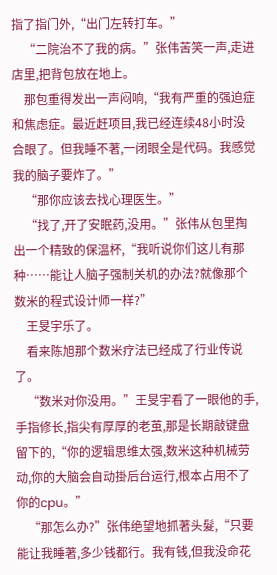指了指门外,“出门左转打车。”
    “二院治不了我的病。”张伟苦笑一声,走进店里,把背包放在地上。
    那包重得发出一声闷响,“我有严重的强迫症和焦虑症。最近赶项目,我已经连续48小时没合眼了。但我睡不著,一闭眼全是代码。我感觉我的脑子要炸了。”
    “那你应该去找心理医生。”
    “找了,开了安眠药,没用。”张伟从包里掏出一个精致的保温杯,“我听说你们这儿有那种……能让人脑子强制关机的办法?就像那个数米的程式设计师一样?”
    王旻宇乐了。
    看来陈旭那个数米疗法已经成了行业传说了。
    “数米对你没用。”王旻宇看了一眼他的手,手指修长,指尖有厚厚的老茧,那是长期敲键盘留下的,“你的逻辑思维太强,数米这种机械劳动,你的大脑会自动掛后台运行,根本占用不了你的cpu。”
    “那怎么办?”张伟绝望地抓著头髮,“只要能让我睡著,多少钱都行。我有钱,但我没命花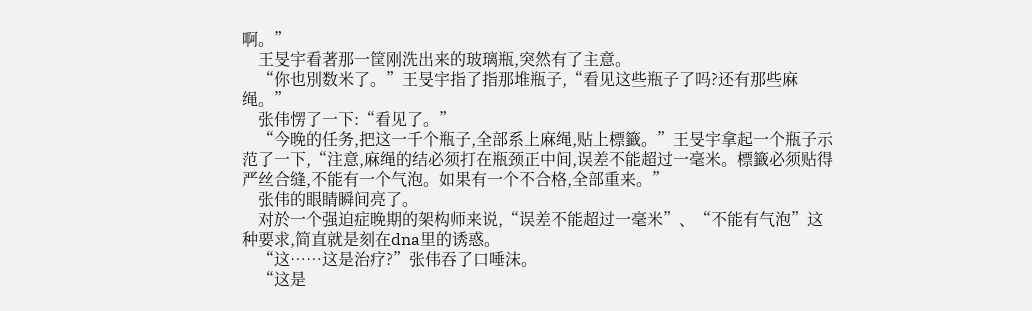啊。”
    王旻宇看著那一筐刚洗出来的玻璃瓶,突然有了主意。
    “你也別数米了。”王旻宇指了指那堆瓶子,“看见这些瓶子了吗?还有那些麻绳。”
    张伟愣了一下:“看见了。”
    “今晚的任务,把这一千个瓶子,全部系上麻绳,贴上標籤。”王旻宇拿起一个瓶子示范了一下,“注意,麻绳的结必须打在瓶颈正中间,误差不能超过一毫米。標籤必须贴得严丝合缝,不能有一个气泡。如果有一个不合格,全部重来。”
    张伟的眼睛瞬间亮了。
    对於一个强迫症晚期的架构师来说,“误差不能超过一毫米”、“不能有气泡”这种要求,简直就是刻在dna里的诱惑。
    “这……这是治疗?”张伟吞了口唾沫。
    “这是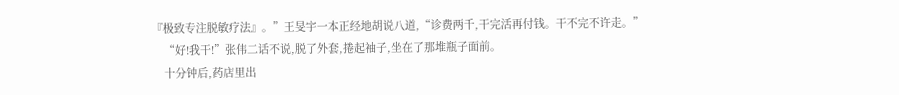『极致专注脱敏疗法』。”王旻宇一本正经地胡说八道,“诊费两千,干完活再付钱。干不完不许走。”
    “好!我干!”张伟二话不说,脱了外套,捲起袖子,坐在了那堆瓶子面前。
    十分钟后,药店里出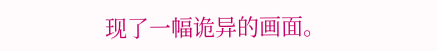现了一幅诡异的画面。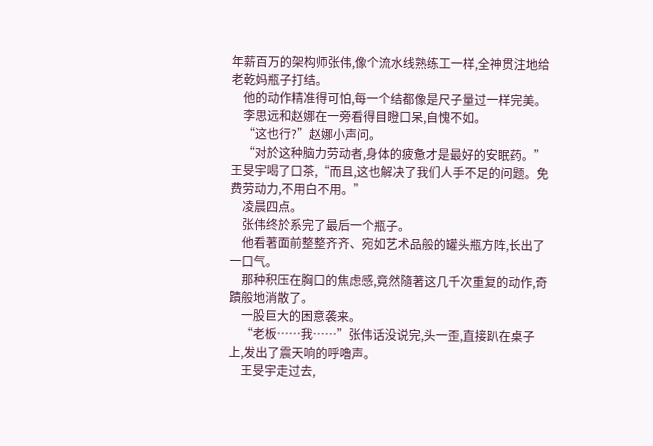年薪百万的架构师张伟,像个流水线熟练工一样,全神贯注地给老乾妈瓶子打结。
    他的动作精准得可怕,每一个结都像是尺子量过一样完美。
    李思远和赵娜在一旁看得目瞪口呆,自愧不如。
    “这也行?”赵娜小声问。
    “对於这种脑力劳动者,身体的疲惫才是最好的安眠药。”王旻宇喝了口茶,“而且,这也解决了我们人手不足的问题。免费劳动力,不用白不用。”
    凌晨四点。
    张伟终於系完了最后一个瓶子。
    他看著面前整整齐齐、宛如艺术品般的罐头瓶方阵,长出了一口气。
    那种积压在胸口的焦虑感,竟然隨著这几千次重复的动作,奇蹟般地消散了。
    一股巨大的困意袭来。
    “老板……我……”张伟话没说完,头一歪,直接趴在桌子上,发出了震天响的呼嚕声。
    王旻宇走过去,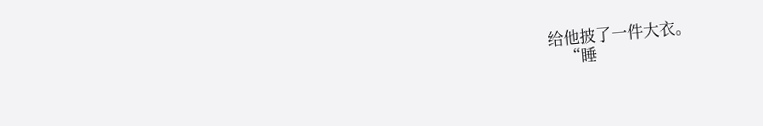给他披了一件大衣。
    “睡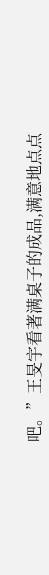吧。”王旻宇看著满桌子的成品,满意地点点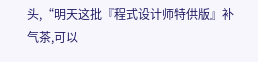头,“明天这批『程式设计师特供版』补气茶,可以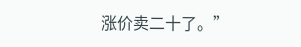涨价卖二十了。”